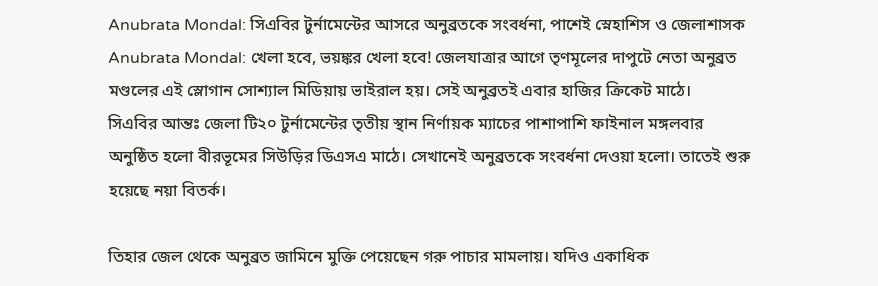Anubrata Mondal: সিএবির টুর্নামেন্টের আসরে অনুব্রতকে সংবর্ধনা, পাশেই স্নেহাশিস ও জেলাশাসক
Anubrata Mondal: খেলা হবে, ভয়ঙ্কর খেলা হবে! জেলযাত্রার আগে তৃণমূলের দাপুটে নেতা অনুব্রত মণ্ডলের এই স্লোগান সোশ্যাল মিডিয়ায় ভাইরাল হয়। সেই অনুব্রতই এবার হাজির ক্রিকেট মাঠে।
সিএবির আন্তঃ জেলা টি২০ টুর্নামেন্টের তৃতীয় স্থান নির্ণায়ক ম্যাচের পাশাপাশি ফাইনাল মঙ্গলবার অনুষ্ঠিত হলো বীরভূমের সিউড়ির ডিএসএ মাঠে। সেখানেই অনুব্রতকে সংবর্ধনা দেওয়া হলো। তাতেই শুরু হয়েছে নয়া বিতর্ক।

তিহার জেল থেকে অনুব্রত জামিনে মুক্তি পেয়েছেন গরু পাচার মামলায়। যদিও একাধিক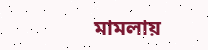মামলায়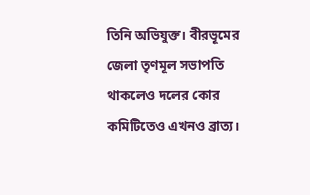তিনি অভিযুক্ত। বীরভূমের জেলা তৃণমূল সভাপতি থাকলেও দলের কোর কমিটিতেও এখনও ব্রাত্য।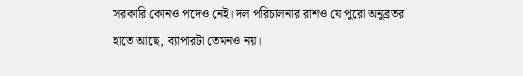সরকারি কোনও পদেও নেই। দল পরিচালনার রাশও যে পুরো অনুব্রতর হাতে আছে, ব্যাপারটা তেমনও নয়।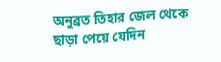অনুব্রত তিহার জেল থেকে ছাড়া পেয়ে যেদিন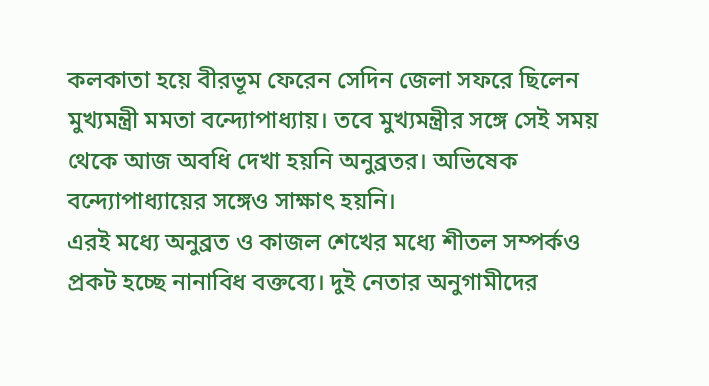কলকাতা হয়ে বীরভূম ফেরেন সেদিন জেলা সফরে ছিলেন মুখ্যমন্ত্রী মমতা বন্দ্যোপাধ্যায়। তবে মুখ্যমন্ত্রীর সঙ্গে সেই সময় থেকে আজ অবধি দেখা হয়নি অনুব্রতর। অভিষেক বন্দ্যোপাধ্যায়ের সঙ্গেও সাক্ষাৎ হয়নি।
এরই মধ্যে অনুব্রত ও কাজল শেখের মধ্যে শীতল সম্পর্কও প্রকট হচ্ছে নানাবিধ বক্তব্যে। দুই নেতার অনুগামীদের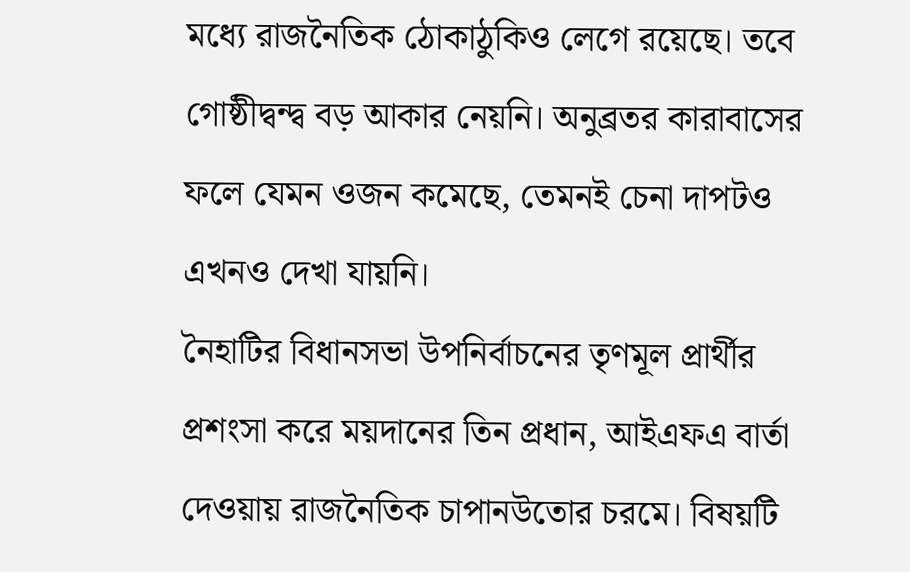মধ্যে রাজনৈতিক ঠোকাঠুকিও লেগে রয়েছে। তবে গোষ্ঠীদ্বন্দ্ব বড় আকার নেয়নি। অনুব্রতর কারাবাসের ফলে যেমন ওজন কমেছে, তেমনই চেনা দাপটও এখনও দেখা যায়নি।
নৈহাটির বিধানসভা উপনির্বাচনের তৃণমূল প্রার্থীর প্রশংসা করে ময়দানের তিন প্রধান, আইএফএ বার্তা দেওয়ায় রাজনৈতিক চাপানউতোর চরমে। বিষয়টি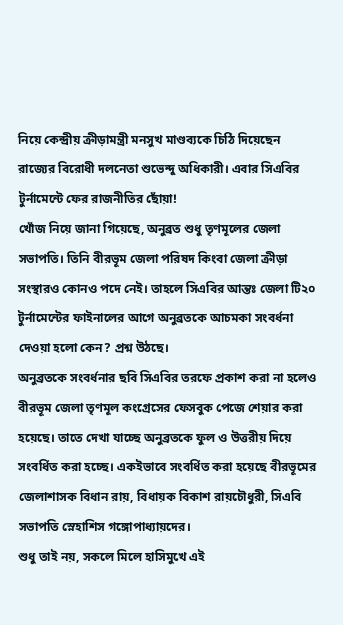নিয়ে কেন্দ্রীয় ক্রীড়ামন্ত্রী মনসুখ মাণ্ডব্যকে চিঠি দিয়েছেন রাজ্যের বিরোধী দলনেতা শুভেন্দু অধিকারী। এবার সিএবির টুর্নামেন্টে ফের রাজনীতির ছোঁয়া!
খোঁজ নিয়ে জানা গিয়েছে, অনুব্রত শুধু তৃণমূলের জেলা সভাপতি। তিনি বীরভূম জেলা পরিষদ কিংবা জেলা ক্রীড়া সংস্থারও কোনও পদে নেই। তাহলে সিএবির আন্তঃ জেলা টি২০ টুর্নামেন্টের ফাইনালের আগে অনুব্রতকে আচমকা সংবর্ধনা দেওয়া হলো কেন? প্রশ্ন উঠছে।
অনুব্রতকে সংবর্ধনার ছবি সিএবির তরফে প্রকাশ করা না হলেও বীরভূম জেলা তৃণমূল কংগ্রেসের ফেসবুক পেজে শেয়ার করা হয়েছে। তাতে দেখা যাচ্ছে অনুব্রতকে ফুল ও উত্তরীয় দিয়ে সংবর্ধিত করা হচ্ছে। একইভাবে সংবর্ধিত করা হয়েছে বীরভূমের জেলাশাসক বিধান রায়, বিধায়ক বিকাশ রায়চৌধুরী, সিএবি সভাপতি স্নেহাশিস গঙ্গোপাধ্যায়দের।
শুধু তাই নয়, সকলে মিলে হাসিমুখে এই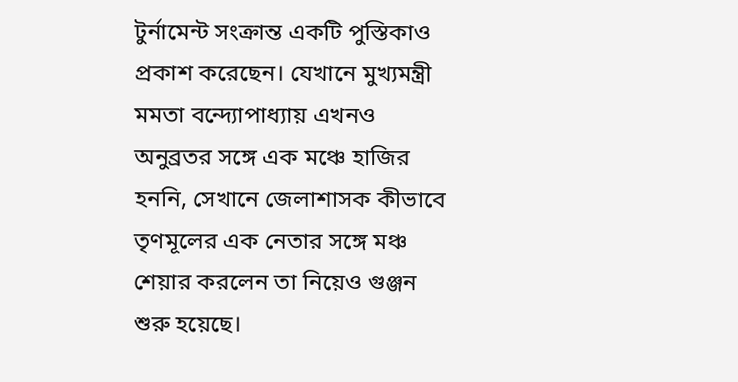টুর্নামেন্ট সংক্রান্ত একটি পুস্তিকাও প্রকাশ করেছেন। যেখানে মুখ্যমন্ত্রী মমতা বন্দ্যোপাধ্যায় এখনও অনুব্রতর সঙ্গে এক মঞ্চে হাজির হননি, সেখানে জেলাশাসক কীভাবে তৃণমূলের এক নেতার সঙ্গে মঞ্চ শেয়ার করলেন তা নিয়েও গুঞ্জন শুরু হয়েছে।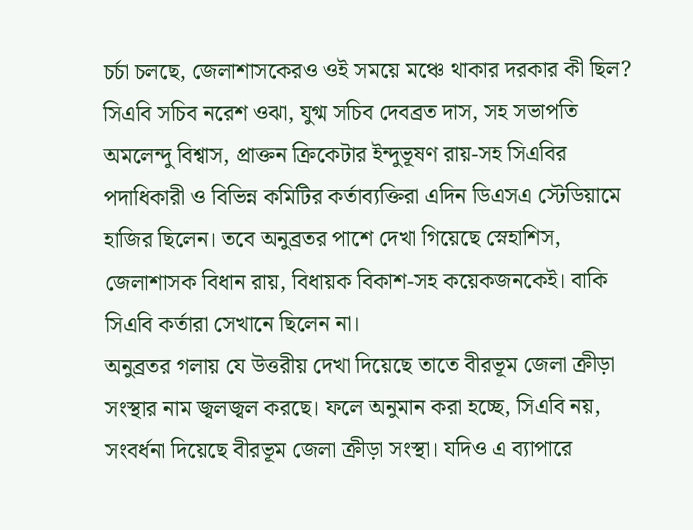চর্চা চলছে, জেলাশাসকেরও ওই সময়ে মঞ্চে থাকার দরকার কী ছিল?
সিএবি সচিব নরেশ ওঝা, যুগ্ম সচিব দেবব্রত দাস, সহ সভাপতি অমলেন্দু বিশ্বাস, প্রাক্তন ক্রিকেটার ইন্দুভূষণ রায়-সহ সিএবির পদাধিকারী ও বিভিন্ন কমিটির কর্তাব্যক্তিরা এদিন ডিএসএ স্টেডিয়ামে হাজির ছিলেন। তবে অনুব্রতর পাশে দেখা গিয়েছে স্নেহাশিস, জেলাশাসক বিধান রায়, বিধায়ক বিকাশ-সহ কয়েকজনকেই। বাকি সিএবি কর্তারা সেখানে ছিলেন না।
অনুব্রতর গলায় যে উত্তরীয় দেখা দিয়েছে তাতে বীরভূম জেলা ক্রীড়া সংস্থার নাম জ্বলজ্বল করছে। ফলে অনুমান করা হচ্ছে, সিএবি নয়, সংবর্ধনা দিয়েছে বীরভূম জেলা ক্রীড়া সংস্থা। যদিও এ ব্যাপারে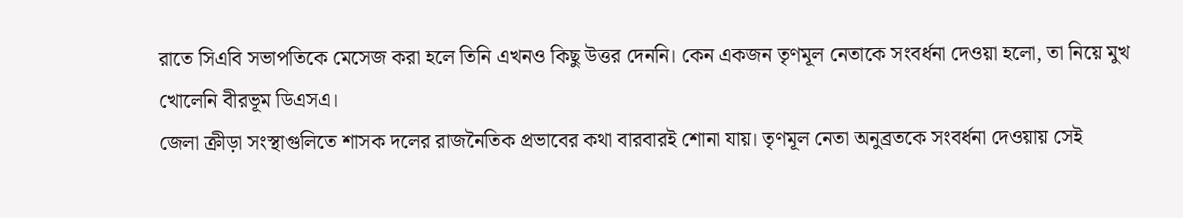রাতে সিএবি সভাপতিকে মেসেজ করা হলে তিনি এখনও কিছু উত্তর দেননি। কেন একজন তৃণমূল নেতাকে সংবর্ধনা দেওয়া হলো, তা নিয়ে মুখ খোলেনি বীরভূম ডিএসএ।
জেলা ক্রীড়া সংস্থাগুলিতে শাসক দলের রাজনৈতিক প্রভাবের কথা বারবারই শোনা যায়। তৃণমূল নেতা অনুব্রতকে সংবর্ধনা দেওয়ায় সেই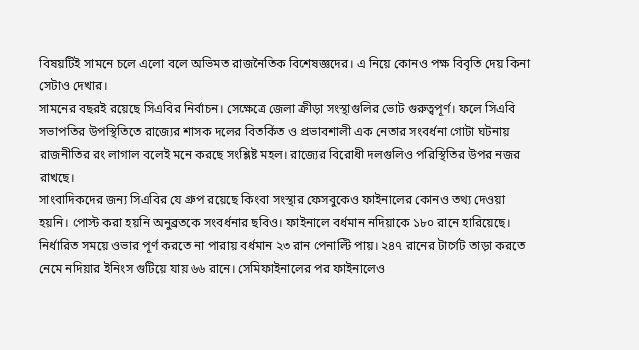বিষয়টিই সামনে চলে এলো বলে অভিমত রাজনৈতিক বিশেষজ্ঞদের। এ নিয়ে কোনও পক্ষ বিবৃতি দেয় কিনা সেটাও দেখার।
সামনের বছরই রয়েছে সিএবির নির্বাচন। সেক্ষেত্রে জেলা ক্রীড়া সংস্থাগুলির ভোট গুরুত্বপূর্ণ। ফলে সিএবি সভাপতির উপস্থিতিতে রাজ্যের শাসক দলের বিতর্কিত ও প্রভাবশালী এক নেতার সংবর্ধনা গোটা ঘটনায় রাজনীতির রং লাগাল বলেই মনে করছে সংশ্লিষ্ট মহল। রাজ্যের বিরোধী দলগুলিও পরিস্থিতির উপর নজর রাখছে।
সাংবাদিকদের জন্য সিএবির যে গ্রুপ রয়েছে কিংবা সংস্থার ফেসবুকেও ফাইনালের কোনও তথ্য দেওয়া হয়নি। পোস্ট করা হয়নি অনুব্রতকে সংবর্ধনার ছবিও। ফাইনালে বর্ধমান নদিয়াকে ১৮০ রানে হারিয়েছে। নির্ধারিত সময়ে ওভার পূর্ণ করতে না পারায় বর্ধমান ২৩ রান পেনাল্টি পায়। ২৪৭ রানের টার্গেট তাড়া করতে নেমে নদিয়ার ইনিংস গুটিয়ে যায় ৬৬ রানে। সেমিফাইনালের পর ফাইনালেও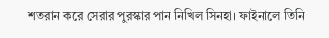শতরান করে সেরার পুরস্কার পান নিখিল সিনহা। ফাইনালে তিনি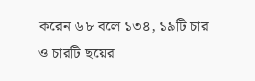করেন ৬৮ বলে ১৩৪, ১৯টি চার ও চারটি ছয়ের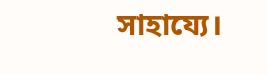সাহায্যে।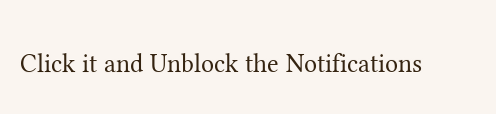Click it and Unblock the Notifications